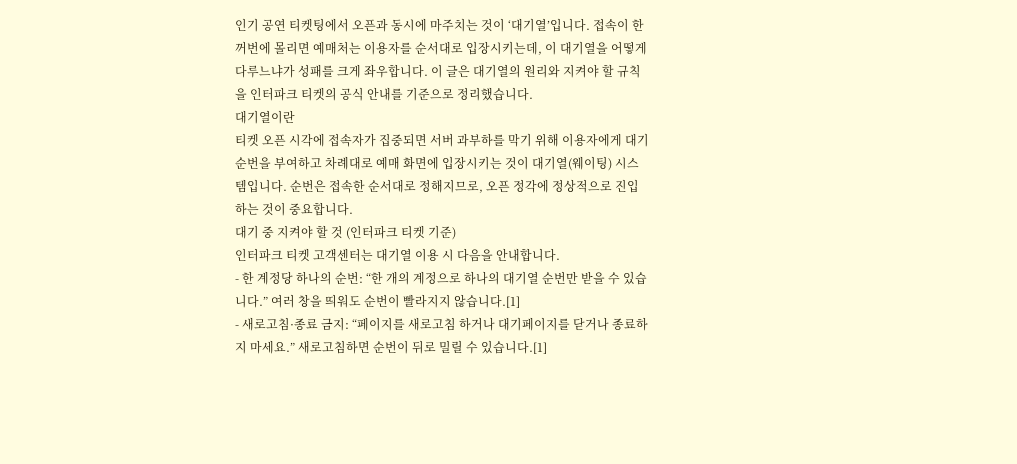인기 공연 티켓팅에서 오픈과 동시에 마주치는 것이 ‘대기열’입니다. 접속이 한꺼번에 몰리면 예매처는 이용자를 순서대로 입장시키는데, 이 대기열을 어떻게 다루느냐가 성패를 크게 좌우합니다. 이 글은 대기열의 원리와 지켜야 할 규칙을 인터파크 티켓의 공식 안내를 기준으로 정리했습니다.
대기열이란
티켓 오픈 시각에 접속자가 집중되면 서버 과부하를 막기 위해 이용자에게 대기 순번을 부여하고 차례대로 예매 화면에 입장시키는 것이 대기열(웨이팅) 시스템입니다. 순번은 접속한 순서대로 정해지므로, 오픈 정각에 정상적으로 진입하는 것이 중요합니다.
대기 중 지켜야 할 것 (인터파크 티켓 기준)
인터파크 티켓 고객센터는 대기열 이용 시 다음을 안내합니다.
- 한 계정당 하나의 순번: “한 개의 계정으로 하나의 대기열 순번만 받을 수 있습니다.” 여러 창을 띄워도 순번이 빨라지지 않습니다.[1]
- 새로고침·종료 금지: “페이지를 새로고침 하거나 대기페이지를 닫거나 종료하지 마세요.” 새로고침하면 순번이 뒤로 밀릴 수 있습니다.[1]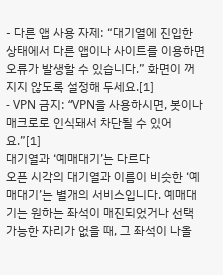- 다른 앱 사용 자제: “대기열에 진입한 상태에서 다른 앱이나 사이트를 이용하면 오류가 발생할 수 있습니다.” 화면이 꺼지지 않도록 설정해 두세요.[1]
- VPN 금지: “VPN을 사용하시면, 봇이나 매크로로 인식돼서 차단될 수 있어요.”[1]
대기열과 ‘예매대기’는 다르다
오픈 시각의 대기열과 이름이 비슷한 ‘예매대기’는 별개의 서비스입니다. 예매대기는 원하는 좌석이 매진되었거나 선택 가능한 자리가 없을 때, 그 좌석이 나올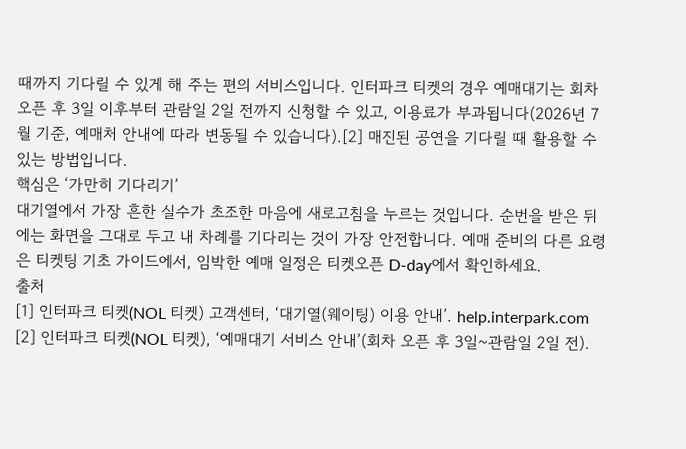때까지 기다릴 수 있게 해 주는 편의 서비스입니다. 인터파크 티켓의 경우 예매대기는 회차 오픈 후 3일 이후부터 관람일 2일 전까지 신청할 수 있고, 이용료가 부과됩니다(2026년 7월 기준, 예매처 안내에 따라 변동될 수 있습니다).[2] 매진된 공연을 기다릴 때 활용할 수 있는 방법입니다.
핵심은 ‘가만히 기다리기’
대기열에서 가장 흔한 실수가 초조한 마음에 새로고침을 누르는 것입니다. 순번을 받은 뒤에는 화면을 그대로 두고 내 차례를 기다리는 것이 가장 안전합니다. 예매 준비의 다른 요령은 티켓팅 기초 가이드에서, 임박한 예매 일정은 티켓오픈 D-day에서 확인하세요.
출처
[1] 인터파크 티켓(NOL 티켓) 고객센터, ‘대기열(웨이팅) 이용 안내’. help.interpark.com
[2] 인터파크 티켓(NOL 티켓), ‘예매대기 서비스 안내’(회차 오픈 후 3일~관람일 2일 전).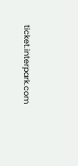ticket.interpark.com